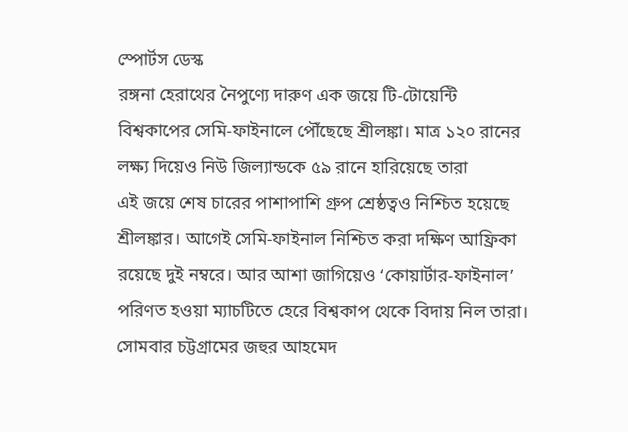স্পোর্টস ডেস্ক
রঙ্গনা হেরাথের নৈপুণ্যে দারুণ এক জয়ে টি-টোয়েন্টি বিশ্বকাপের সেমি-ফাইনালে পৌঁছেছে শ্রীলঙ্কা। মাত্র ১২০ রানের লক্ষ্য দিয়েও নিউ জিল্যান্ডকে ৫৯ রানে হারিয়েছে তারা
এই জয়ে শেষ চারের পাশাপাশি গ্রুপ শ্রেষ্ঠত্বও নিশ্চিত হয়েছে শ্রীলঙ্কার। আগেই সেমি-ফাইনাল নিশ্চিত করা দক্ষিণ আফ্রিকা রয়েছে দুই নম্বরে। আর আশা জাগিয়েও ‘কোয়ার্টার-ফাইনাল’ পরিণত হওয়া ম্যাচটিতে হেরে বিশ্বকাপ থেকে বিদায় নিল তারা।
সোমবার চট্টগ্রামের জহুর আহমেদ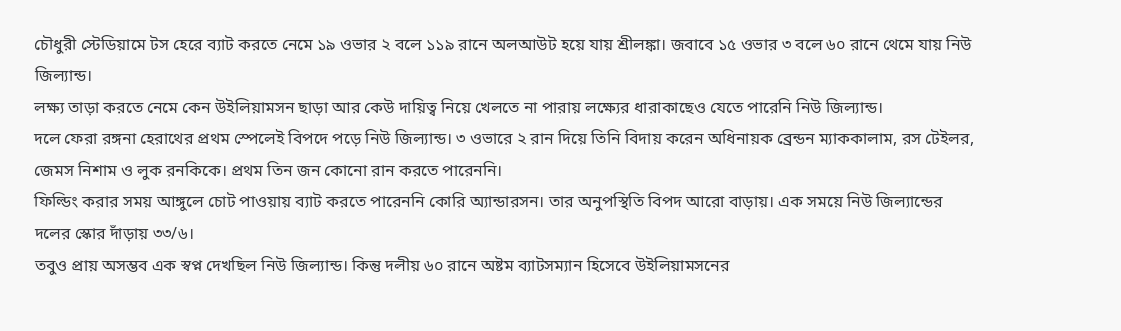চৌধুরী স্টেডিয়ামে টস হেরে ব্যাট করতে নেমে ১৯ ওভার ২ বলে ১১৯ রানে অলআউট হয়ে যায় শ্রীলঙ্কা। জবাবে ১৫ ওভার ৩ বলে ৬০ রানে থেমে যায় নিউ জিল্যান্ড।
লক্ষ্য তাড়া করতে নেমে কেন উইলিয়ামসন ছাড়া আর কেউ দায়িত্ব নিয়ে খেলতে না পারায় লক্ষ্যের ধারাকাছেও যেতে পারেনি নিউ জিল্যান্ড।
দলে ফেরা রঙ্গনা হেরাথের প্রথম স্পেলেই বিপদে পড়ে নিউ জিল্যান্ড। ৩ ওভারে ২ রান দিয়ে তিনি বিদায় করেন অধিনায়ক ব্রেন্ডন ম্যাককালাম, রস টেইলর, জেমস নিশাম ও লুক রনকিকে। প্রথম তিন জন কোনো রান করতে পারেননি।
ফিল্ডিং করার সময় আঙ্গুলে চোট পাওয়ায় ব্যাট করতে পারেননি কোরি অ্যান্ডারসন। তার অনুপস্থিতি বিপদ আরো বাড়ায়। এক সময়ে নিউ জিল্যান্ডের দলের স্কোর দাঁড়ায় ৩৩/৬।
তবুও প্রায় অসম্ভব এক স্বপ্ন দেখছিল নিউ জিল্যান্ড। কিন্তু দলীয় ৬০ রানে অষ্টম ব্যাটসম্যান হিসেবে উইলিয়ামসনের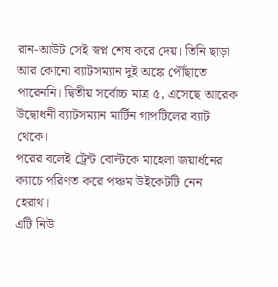রান-আউট সেই স্বপ্ন শেষ করে দেয়। তিনি ছাড়া আর কোনো ব্যাটসম্যান দুই অঙ্কে পৌঁছাতে পারেননি। দ্বিতীয় সর্বোচ্চ মাত্র ৫, এসেছে আরেক উদ্বোধনী ব্যাটসম্যান মার্টিন গাপটিলের ব্যাট থেকে।
পরের বলেই ট্রেন্ট বোল্টকে মাহেলা জয়ার্ধনের ক্যাচে পরিণত করে পঞ্চম উইকেটটি নেন হেরাথ।
এটি নিউ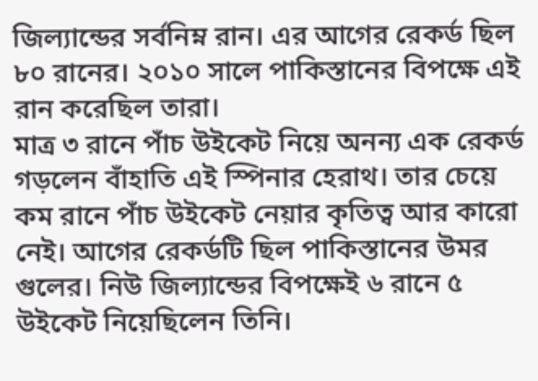জিল্যান্ডের সর্বনিম্ন রান। এর আগের রেকর্ড ছিল ৮০ রানের। ২০১০ সালে পাকিস্তানের বিপক্ষে এই রান করেছিল তারা।
মাত্র ৩ রানে পাঁচ উইকেট নিয়ে অনন্য এক রেকর্ড গড়লেন বাঁহাতি এই স্পিনার হেরাথ। তার চেয়ে কম রানে পাঁচ উইকেট নেয়ার কৃতিত্ব আর কারো নেই। আগের রেকর্ডটি ছিল পাকিস্তানের উমর গুলের। নিউ জিল্যান্ডের বিপক্ষেই ৬ রানে ৫ উইকেট নিয়েছিলেন তিনি।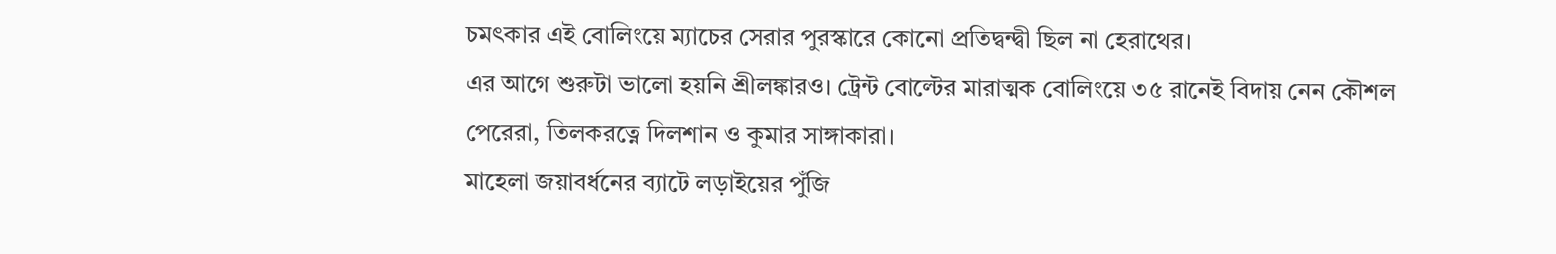চমৎকার এই বোলিংয়ে ম্যাচের সেরার পুরস্কারে কোনো প্রতিদ্বন্দ্বী ছিল না হেরাথের।
এর আগে শুরুটা ভালো হয়নি শ্রীলঙ্কারও। ট্রেন্ট বোল্টের মারাত্মক বোলিংয়ে ৩৫ রানেই বিদায় নেন কৌশল পেরেরা, তিলকরত্নে দিলশান ও কুমার সাঙ্গাকারা।
মাহেলা জয়াবর্ধনের ব্যাটে লড়াইয়ের পুঁজি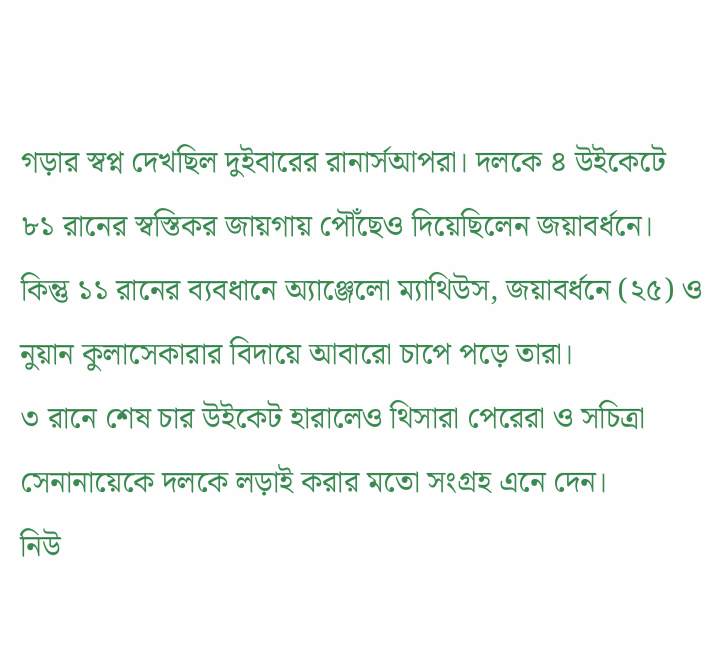গড়ার স্বপ্ন দেখছিল দুইবারের রানার্সআপরা। দলকে ৪ উইকেটে ৮১ রানের স্বস্তিকর জায়গায় পৌঁছেও দিয়েছিলেন জয়াবর্ধনে।
কিন্তু ১১ রানের ব্যবধানে অ্যাঞ্জেলো ম্যাথিউস, জয়াবর্ধনে (২৫) ও নুয়ান কুলাসেকারার বিদায়ে আবারো চাপে পড়ে তারা।
৩ রানে শেষ চার উইকেট হারালেও থিসারা পেরেরা ও সচিত্রা সেনানায়েকে দলকে লড়াই করার মতো সংগ্রহ এনে দেন।
নিউ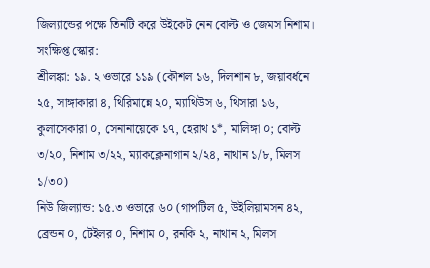জিল্যান্ডের পক্ষে তিনটি করে উইকেট নেন বোল্ট ও জেমস নিশাম।
সংক্ষিপ্ত স্কোর:
শ্রীলঙ্কা: ১৯. ২ ওভারে ১১৯ (কৌশল ১৬, দিলশান ৮, জয়াবর্ধনে ২৫, সাঙ্গাকারা ৪, থিরিমান্নে ২০, ম্যাথিউস ৬, থিসারা ১৬, কুলাসেকারা ০, সেনানায়েকে ১৭, হেরাথ ১*, মালিঙ্গা ০; বোল্ট ৩/২০, নিশাম ৩/২২, ম্যাকক্লেনাগান ২/২৪, নাথান ১/৮, মিলস ১/৩০)
নিউ জিল্যান্ড: ১৫.৩ ওভারে ৬০ (গাপটিল ৫, উইলিয়ামসন ৪২, ব্রেন্ডন ০, টেইলর ০, নিশাম ০, রনকি ২, নাথান ২, মিলস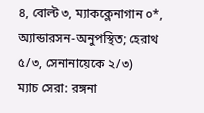৪, বোল্ট ৩, ম্যাকক্লেনাগান ০*, অ্যান্ডারসন-অনুপস্থিত; হেরাথ ৫/৩, সেনানায়েকে ২/৩)
ম্যাচ সেরা: রঙ্গনা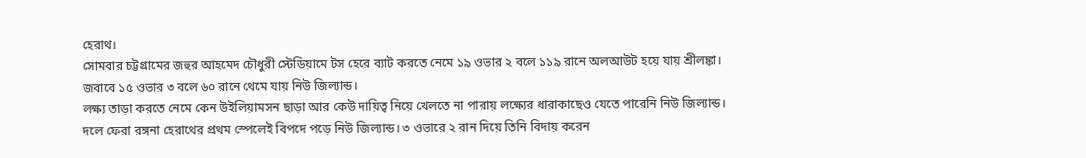হেরাথ।
সোমবার চট্টগ্রামের জহুর আহমেদ চৌধুরী স্টেডিয়ামে টস হেরে ব্যাট করতে নেমে ১৯ ওভার ২ বলে ১১৯ রানে অলআউট হয়ে যায় শ্রীলঙ্কা। জবাবে ১৫ ওভার ৩ বলে ৬০ রানে থেমে যায় নিউ জিল্যান্ড।
লক্ষ্য তাড়া করতে নেমে কেন উইলিয়ামসন ছাড়া আর কেউ দায়িত্ব নিয়ে খেলতে না পারায় লক্ষ্যের ধারাকাছেও যেতে পারেনি নিউ জিল্যান্ড।
দলে ফেরা রঙ্গনা হেরাথের প্রথম স্পেলেই বিপদে পড়ে নিউ জিল্যান্ড। ৩ ওভারে ২ রান দিয়ে তিনি বিদায় করেন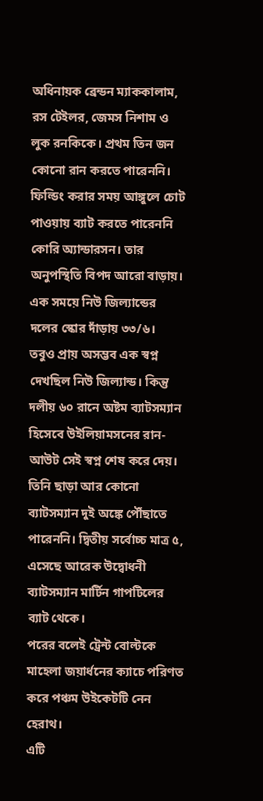অধিনায়ক ব্রেন্ডন ম্যাককালাম, রস টেইলর, জেমস নিশাম ও লুক রনকিকে। প্রথম তিন জন কোনো রান করতে পারেননি।
ফিল্ডিং করার সময় আঙ্গুলে চোট পাওয়ায় ব্যাট করতে পারেননি কোরি অ্যান্ডারসন। তার অনুপস্থিতি বিপদ আরো বাড়ায়। এক সময়ে নিউ জিল্যান্ডের দলের স্কোর দাঁড়ায় ৩৩/৬।
তবুও প্রায় অসম্ভব এক স্বপ্ন দেখছিল নিউ জিল্যান্ড। কিন্তু দলীয় ৬০ রানে অষ্টম ব্যাটসম্যান হিসেবে উইলিয়ামসনের রান-আউট সেই স্বপ্ন শেষ করে দেয়। তিনি ছাড়া আর কোনো ব্যাটসম্যান দুই অঙ্কে পৌঁছাতে পারেননি। দ্বিতীয় সর্বোচ্চ মাত্র ৫, এসেছে আরেক উদ্বোধনী ব্যাটসম্যান মার্টিন গাপটিলের ব্যাট থেকে।
পরের বলেই ট্রেন্ট বোল্টকে মাহেলা জয়ার্ধনের ক্যাচে পরিণত করে পঞ্চম উইকেটটি নেন হেরাথ।
এটি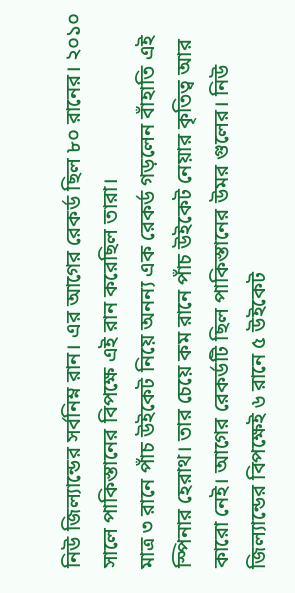নিউ জিল্যান্ডের সর্বনিম্ন রান। এর আগের রেকর্ড ছিল ৮০ রানের। ২০১০ সালে পাকিস্তানের বিপক্ষে এই রান করেছিল তারা।
মাত্র ৩ রানে পাঁচ উইকেট নিয়ে অনন্য এক রেকর্ড গড়লেন বাঁহাতি এই স্পিনার হেরাথ। তার চেয়ে কম রানে পাঁচ উইকেট নেয়ার কৃতিত্ব আর কারো নেই। আগের রেকর্ডটি ছিল পাকিস্তানের উমর গুলের। নিউ জিল্যান্ডের বিপক্ষেই ৬ রানে ৫ উইকেট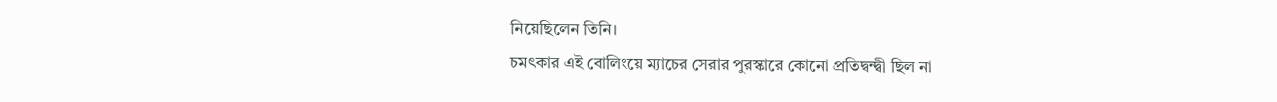নিয়েছিলেন তিনি।
চমৎকার এই বোলিংয়ে ম্যাচের সেরার পুরস্কারে কোনো প্রতিদ্বন্দ্বী ছিল না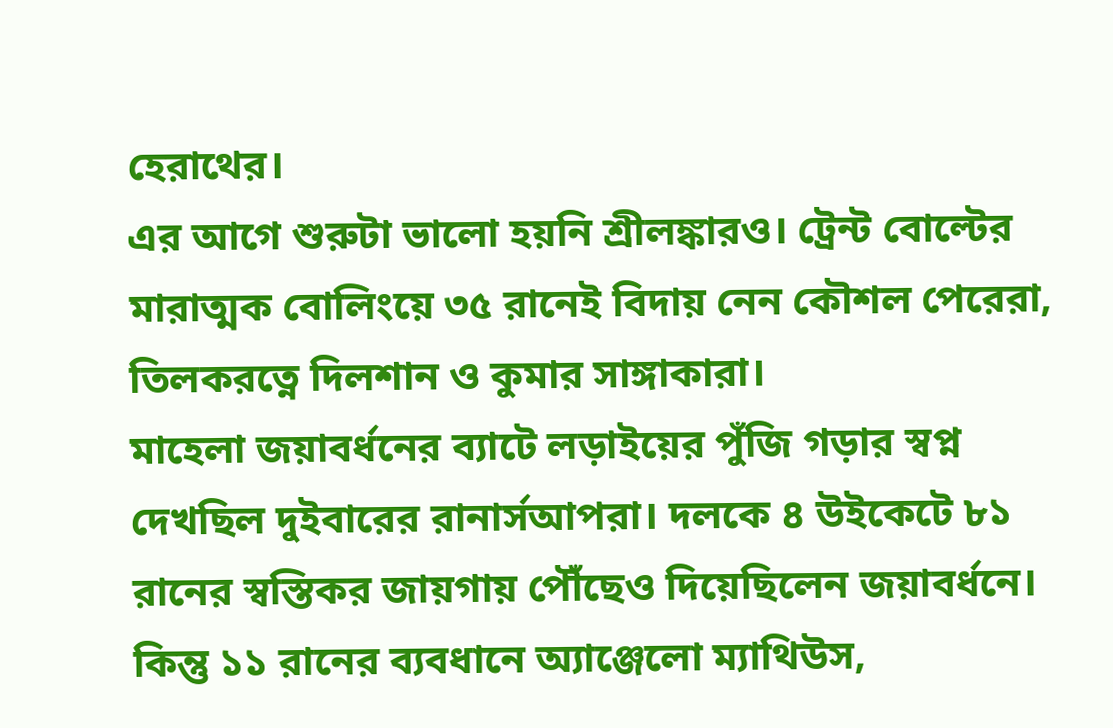হেরাথের।
এর আগে শুরুটা ভালো হয়নি শ্রীলঙ্কারও। ট্রেন্ট বোল্টের মারাত্মক বোলিংয়ে ৩৫ রানেই বিদায় নেন কৌশল পেরেরা, তিলকরত্নে দিলশান ও কুমার সাঙ্গাকারা।
মাহেলা জয়াবর্ধনের ব্যাটে লড়াইয়ের পুঁজি গড়ার স্বপ্ন দেখছিল দুইবারের রানার্সআপরা। দলকে ৪ উইকেটে ৮১ রানের স্বস্তিকর জায়গায় পৌঁছেও দিয়েছিলেন জয়াবর্ধনে।
কিন্তু ১১ রানের ব্যবধানে অ্যাঞ্জেলো ম্যাথিউস,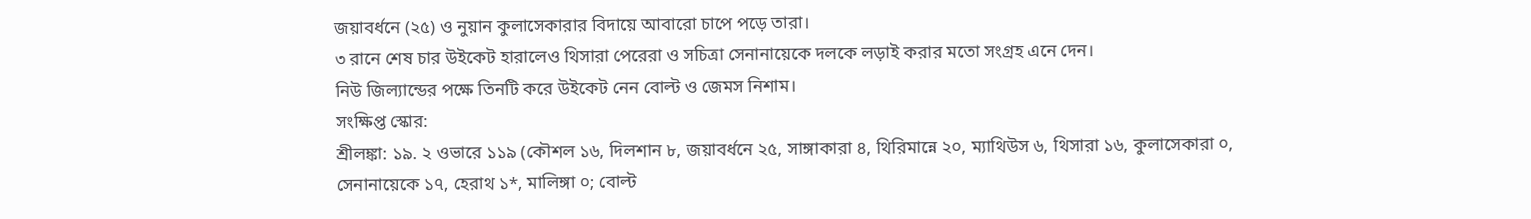জয়াবর্ধনে (২৫) ও নুয়ান কুলাসেকারার বিদায়ে আবারো চাপে পড়ে তারা।
৩ রানে শেষ চার উইকেট হারালেও থিসারা পেরেরা ও সচিত্রা সেনানায়েকে দলকে লড়াই করার মতো সংগ্রহ এনে দেন।
নিউ জিল্যান্ডের পক্ষে তিনটি করে উইকেট নেন বোল্ট ও জেমস নিশাম।
সংক্ষিপ্ত স্কোর:
শ্রীলঙ্কা: ১৯. ২ ওভারে ১১৯ (কৌশল ১৬, দিলশান ৮, জয়াবর্ধনে ২৫, সাঙ্গাকারা ৪, থিরিমান্নে ২০, ম্যাথিউস ৬, থিসারা ১৬, কুলাসেকারা ০, সেনানায়েকে ১৭, হেরাথ ১*, মালিঙ্গা ০; বোল্ট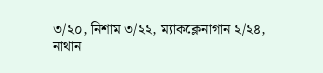৩/২০, নিশাম ৩/২২, ম্যাকক্লেনাগান ২/২৪, নাথান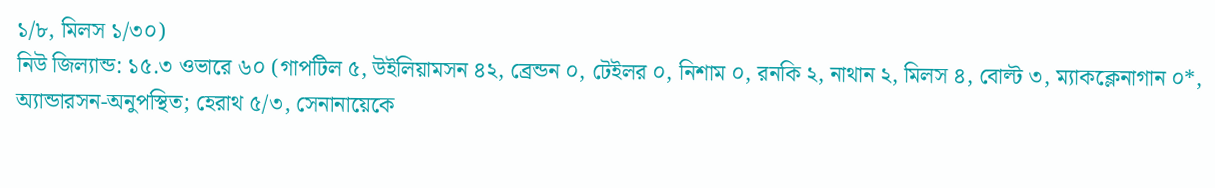১/৮, মিলস ১/৩০)
নিউ জিল্যান্ড: ১৫.৩ ওভারে ৬০ (গাপটিল ৫, উইলিয়ামসন ৪২, ব্রেন্ডন ০, টেইলর ০, নিশাম ০, রনকি ২, নাথান ২, মিলস ৪, বোল্ট ৩, ম্যাকক্লেনাগান ০*, অ্যান্ডারসন-অনুপস্থিত; হেরাথ ৫/৩, সেনানায়েকে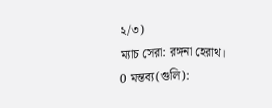২/৩)
ম্যাচ সেরা: রঙ্গনা হেরাথ।
0 মন্তব্য(গুলি):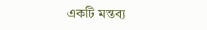একটি মন্তব্য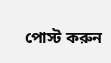পোস্ট করুন